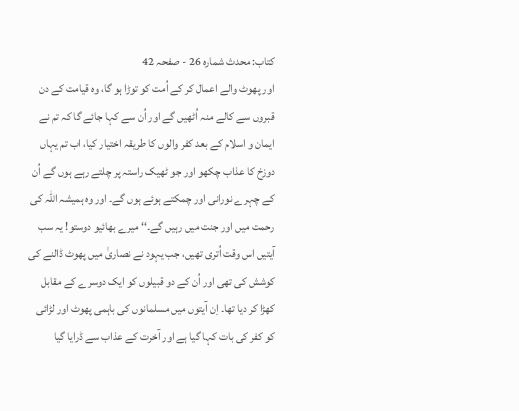کتاب: محدث شمارہ 26 - صفحہ 42
اور پھوٹ والے اعمال کر کے اُمت کو توڑا ہو گا، وہ قیامت کے دن قبروں سے کالے منہ اُٹھیں گے اور اُن سے کہا جائے گا کہ تم نے ایمان و اسلام کے بعد کفر والوں کا طریقہ اختیار کیا، اب تم یہاں دوزخ کا عذاب چکھو اور جو ٹھیک راستہ پر چلتے رہے ہوں گے اُن کے چہرے نورانی اور چمکتے ہوئے ہوں گے۔ اور وہ ہمیشہ اللہ کی رحمت میں اور جنت میں رہیں گے۔‘‘ میرے بھائیو دوستو! یہ سب آیتیں اس وقت اُتری تھیں، جب یہود نے نصاریٰ میں پھوٹ ڈالنے کی کوشش کی تھی اور اُن کے دو قبیلوں کو ایک دوسرے کے مقابل کھڑا کر دیا تھا۔ اِن آیتوں میں مسلمانوں کی باہمی پھوٹ اور لڑائی کو کفر کی بات کہا گیا ہے اور آخرت کے عذاب سے ڈرایا گیا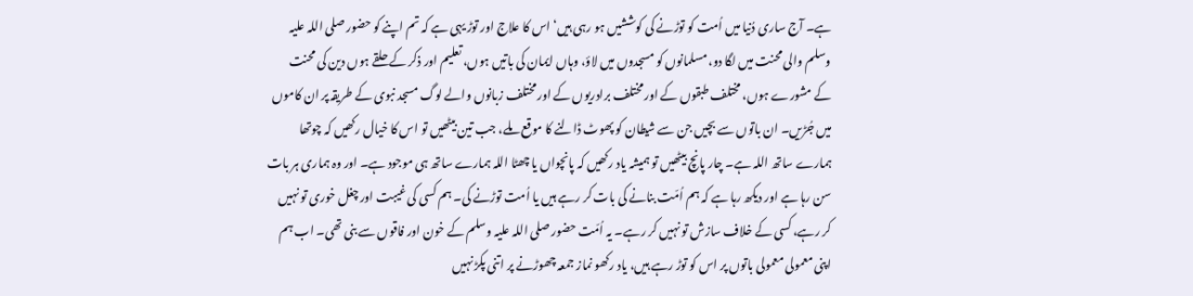ہے۔ آج ساری دُنیا میں اُمت کو توڑنے کی کوششیں ہو رہی ہیں‘ اس کا علاج اور توڑ یہی ہے کہ تم اپنے کو حضور صلی اللہ علیہ وسلم والی محنت میں لگا دو، مسلمانوں کو مسجدوں میں لاؤ، وہاں ایمان کی باتیں ہوں، تعلیم اور ذکر کے حلقے ہوں دین کی محنت کے مشورے ہوں، مختلف طبقوں کے اور مختلف برادریوں کے اور مختلف زبانوں والے لوگ مسجد نبوی کے طریقہ پر ان کاموں میں جُڑیں۔ ان باتوں سے بچیں جن سے شیطان کو پھوٹ ڈالنے کا موقع ملے، جب تین بیٹھیں تو اس کا خیال رکھیں کہ چوتھا ہمارے ساتھ اللہ ہے۔ چار پانچ بیٹھیں تو ہمیشہ یاد رکھیں کہ پانچواں یا چھٹا اللہ ہمارے ساتھ ہی موجود ہے۔ اور وہ ہماری ہر بات سن رہا ہے اور دیکھ رہا ہے کہ ہم اُمّت بنانے کی بات کر رہے ہیں یا اُمت توڑنے کی۔ ہم کسی کی غیبت اور چغل خوری تو نہیں کر رہے، کسی کے خلاف سازش تو نہیں کر رہے۔ یہ اُمّت حضور صلی اللہ علیہ وسلم کے خون اور فاقوں سے بنی تھی۔ اب ہم اپنی معمولی معمولی باتوں پر اس کو توڑ رہے ہیں، یاد رکھو نماز جمعہ چھوڑنے پر اتنی پکڑ نہیں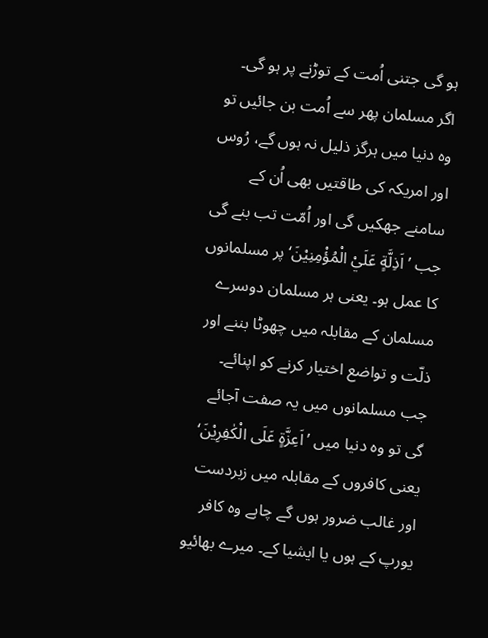ہو گی جتنی اُمت کے توڑنے پر ہو گی۔ اگر مسلمان پھر سے اُمت بن جائیں تو وہ دنیا میں ہرگز ذلیل نہ ہوں گے، رُوس اور امریکہ کی طاقتیں بھی اُن کے سامنے جھکیں گی اور اُمّت تب بنے گی جب ’اَذِلَّةٍ عَلَيْ الْمُؤْمِنِيْنَ‘ پر مسلمانوں کا عمل ہو۔ یعنی ہر مسلمان دوسرے مسلمان کے مقابلہ میں چھوٹا بننے اور ذلّت و تواضع اختیار کرنے کو اپنائے۔ جب مسلمانوں میں یہ صفت آجائے گی تو وہ دنیا میں ’اَعِزَّۃٍ عَلَی الْکٰفِرِیْنَ‘ یعنی کافروں کے مقابلہ میں زبردست اور غالب ضرور ہوں گے چاہے وہ کافر یورپ کے ہوں یا ایشیا کے۔ میرے بھائیو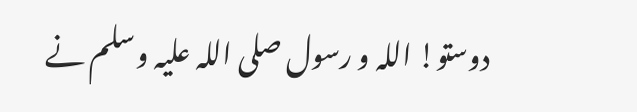دوستو! اللہ و رسول صلی اللہ علیہ وسلم نے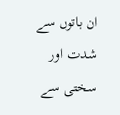ان باتوں سے شدت اور سختی سے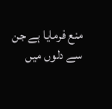منع فرمایا ہے جن سے دلوں میں